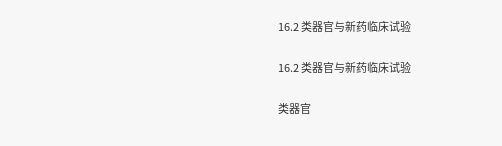16.2 类器官与新药临床试验

16.2 类器官与新药临床试验

类器官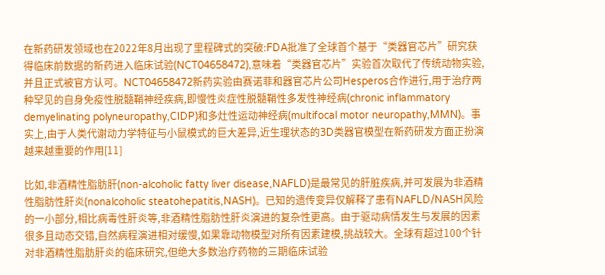在新药研发领域也在2022年8月出现了里程碑式的突破:FDA批准了全球首个基于“类器官芯片”研究获得临床前数据的新药进入临床试验(NCT04658472),意味着“类器官芯片”实验首次取代了传统动物实验,并且正式被官方认可。NCT04658472新药实验由赛诺菲和器官芯片公司Hesperos合作进行,用于治疗两种罕见的自身免疫性脱髓鞘神经疾病,即慢性炎症性脱髓鞘性多发性神经病(chronic inflammatory demyelinating polyneuropathy,CIDP)和多灶性运动神经病(multifocal motor neuropathy,MMN)。事实上,由于人类代谢动力学特征与小鼠模式的巨大差异,近生理状态的3D类器官模型在新药研发方面正扮演越来越重要的作用[11]

比如,非酒精性脂肪肝(non-alcoholic fatty liver disease,NAFLD)是最常见的肝脏疾病,并可发展为非酒精性脂肪性肝炎(nonalcoholic steatohepatitis,NASH)。已知的遗传变异仅解释了患有NAFLD/NASH风险的一小部分,相比病毒性肝炎等,非酒精性脂肪性肝炎演进的复杂性更高。由于驱动病情发生与发展的因素很多且动态交错,自然病程演进相对缓慢,如果靠动物模型对所有因素建模,挑战较大。全球有超过100个针对非酒精性脂肪肝炎的临床研究,但绝大多数治疗药物的三期临床试验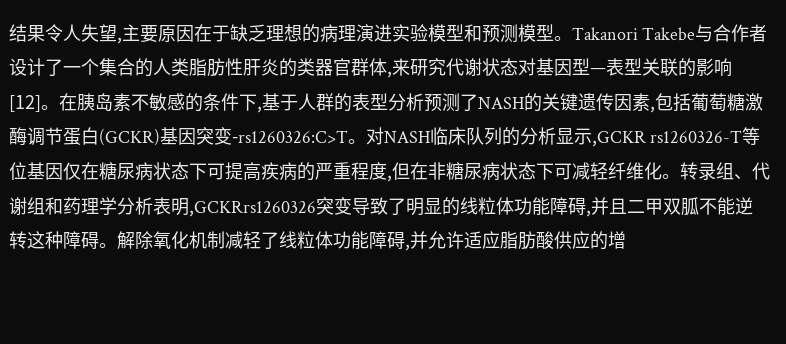结果令人失望,主要原因在于缺乏理想的病理演进实验模型和预测模型。Takanori Takebe与合作者设计了一个集合的人类脂肪性肝炎的类器官群体,来研究代谢状态对基因型—表型关联的影响[12]。在胰岛素不敏感的条件下,基于人群的表型分析预测了NASH的关键遗传因素,包括葡萄糖激酶调节蛋白(GCKR)基因突变-rs1260326:C>T。对NASH临床队列的分析显示,GCKR rs1260326-T等位基因仅在糖尿病状态下可提高疾病的严重程度,但在非糖尿病状态下可减轻纤维化。转录组、代谢组和药理学分析表明,GCKRrs1260326突变导致了明显的线粒体功能障碍,并且二甲双胍不能逆转这种障碍。解除氧化机制减轻了线粒体功能障碍,并允许适应脂肪酸供应的增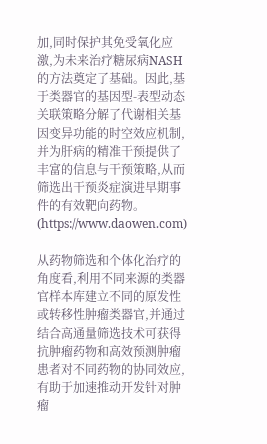加,同时保护其免受氧化应激,为未来治疗糖尿病NASH的方法奠定了基础。因此,基于类器官的基因型-表型动态关联策略分解了代谢相关基因变异功能的时空效应机制,并为肝病的精准干预提供了丰富的信息与干预策略,从而筛选出干预炎症演进早期事件的有效靶向药物。(https://www.daowen.com)

从药物筛选和个体化治疗的角度看,利用不同来源的类器官样本库建立不同的原发性或转移性肿瘤类器官,并通过结合高通量筛选技术可获得抗肿瘤药物和高效预测肿瘤患者对不同药物的协同效应,有助于加速推动开发针对肿瘤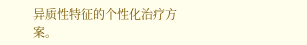异质性特征的个性化治疗方案。